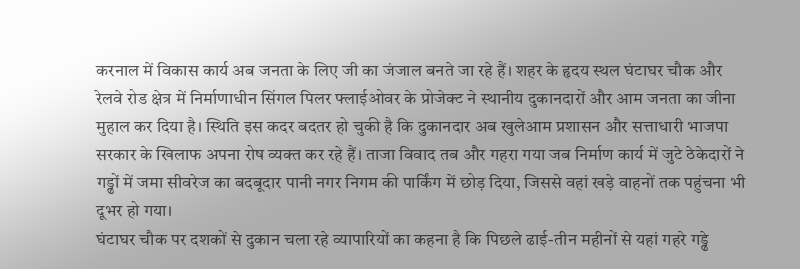करनाल में विकास कार्य अब जनता के लिए जी का जंजाल बनते जा रहे हैं। शहर के हृदय स्थल घंटाघर चौक और रेलवे रोड क्षेत्र में निर्माणाधीन सिंगल पिलर फ्लाईओवर के प्रोजेक्ट ने स्थानीय दुकानदारों और आम जनता का जीना मुहाल कर दिया है। स्थिति इस कदर बदतर हो चुकी है कि दुकानदार अब खुलेआम प्रशासन और सत्ताधारी भाजपा सरकार के खिलाफ अपना रोष व्यक्त कर रहे हैं। ताजा विवाद तब और गहरा गया जब निर्माण कार्य में जुटे ठेकेदारों ने गड्ढों में जमा सीवरेज का बदबूदार पानी नगर निगम की पार्किंग में छोड़ दिया, जिससे वहां खड़े वाहनों तक पहुंचना भी दूभर हो गया।
घंटाघर चौक पर दशकों से दुकान चला रहे व्यापारियों का कहना है कि पिछले ढाई-तीन महीनों से यहां गहरे गड्ढे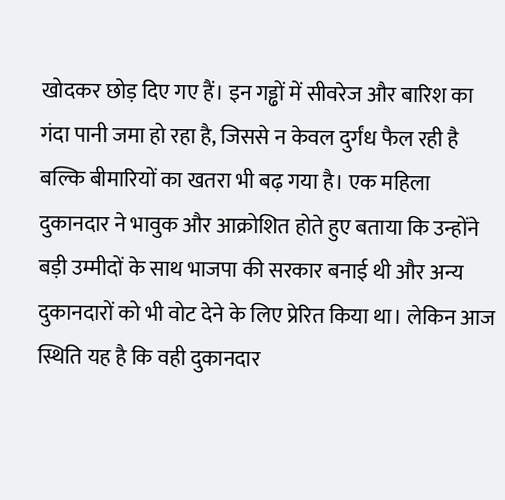खोदकर छोड़ दिए गए हैं। इन गड्ढों में सीवरेज और बारिश का गंदा पानी जमा हो रहा है, जिससे न केवल दुर्गंध फैल रही है बल्कि बीमारियों का खतरा भी बढ़ गया है। एक महिला दुकानदार ने भावुक और आक्रोशित होते हुए बताया कि उन्होंने बड़ी उम्मीदों के साथ भाजपा की सरकार बनाई थी और अन्य दुकानदारों को भी वोट देने के लिए प्रेरित किया था। लेकिन आज स्थिति यह है कि वही दुकानदार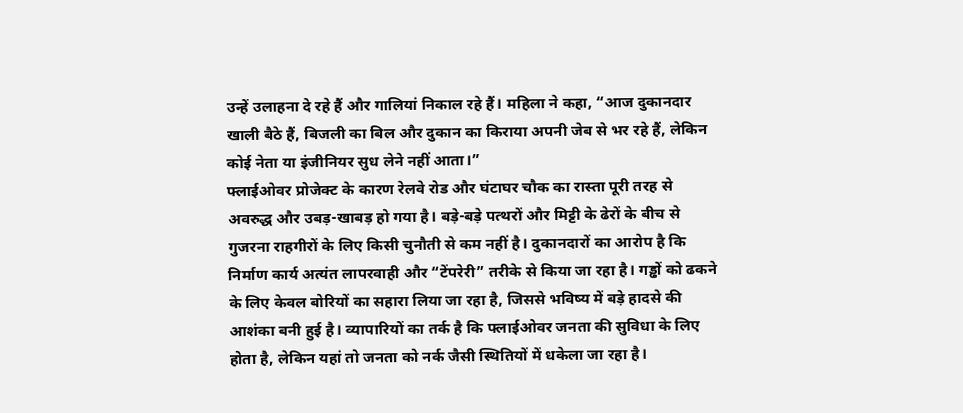उन्हें उलाहना दे रहे हैं और गालियां निकाल रहे हैं। महिला ने कहा, “आज दुकानदार खाली बैठे हैं, बिजली का बिल और दुकान का किराया अपनी जेब से भर रहे हैं, लेकिन कोई नेता या इंजीनियर सुध लेने नहीं आता।”
फ्लाईओवर प्रोजेक्ट के कारण रेलवे रोड और घंटाघर चौक का रास्ता पूरी तरह से अवरुद्ध और उबड़-खाबड़ हो गया है। बड़े-बड़े पत्थरों और मिट्टी के ढेरों के बीच से गुजरना राहगीरों के लिए किसी चुनौती से कम नहीं है। दुकानदारों का आरोप है कि निर्माण कार्य अत्यंत लापरवाही और “टेंपरेरी” तरीके से किया जा रहा है। गड्ढों को ढकने के लिए केवल बोरियों का सहारा लिया जा रहा है, जिससे भविष्य में बड़े हादसे की आशंका बनी हुई है। व्यापारियों का तर्क है कि फ्लाईओवर जनता की सुविधा के लिए होता है, लेकिन यहां तो जनता को नर्क जैसी स्थितियों में धकेला जा रहा है।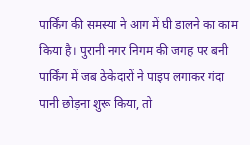पार्किंग की समस्या ने आग में घी डालने का काम किया है। पुरानी नगर निगम की जगह पर बनी पार्किंग में जब ठेकेदारों ने पाइप लगाकर गंदा पानी छोड़ना शुरू किया, तो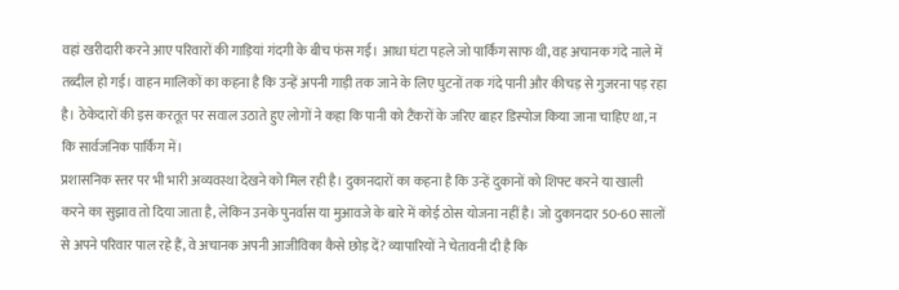वहां खरीदारी करने आए परिवारों की गाड़ियां गंदगी के बीच फंस गईं। आधा घंटा पहले जो पार्किंग साफ थी, वह अचानक गंदे नाले में तब्दील हो गई। वाहन मालिकों का कहना है कि उन्हें अपनी गाड़ी तक जाने के लिए घुटनों तक गंदे पानी और कीचड़ से गुजरना पड़ रहा है। ठेकेदारों की इस करतूत पर सवाल उठाते हुए लोगों ने कहा कि पानी को टैंकरों के जरिए बाहर डिस्पोज किया जाना चाहिए था, न कि सार्वजनिक पार्किंग में।
प्रशासनिक स्तर पर भी भारी अव्यवस्था देखने को मिल रही है। दुकानदारों का कहना है कि उन्हें दुकानों को शिफ्ट करने या खाली करने का सुझाव तो दिया जाता है, लेकिन उनके पुनर्वास या मुआवजे के बारे में कोई ठोस योजना नहीं है। जो दुकानदार 50-60 सालों से अपने परिवार पाल रहे हैं, वे अचानक अपनी आजीविका कैसे छोड़ दें? व्यापारियों ने चेतावनी दी है कि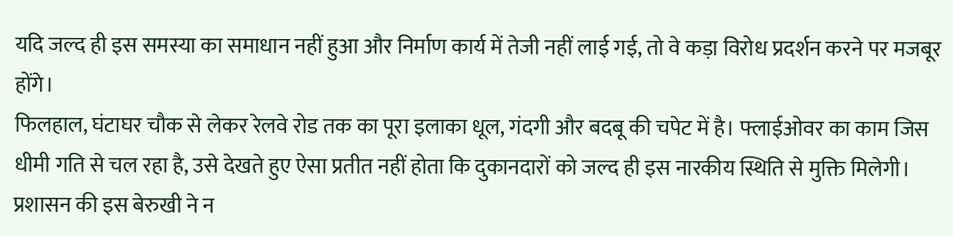यदि जल्द ही इस समस्या का समाधान नहीं हुआ और निर्माण कार्य में तेजी नहीं लाई गई, तो वे कड़ा विरोध प्रदर्शन करने पर मजबूर होंगे।
फिलहाल, घंटाघर चौक से लेकर रेलवे रोड तक का पूरा इलाका धूल, गंदगी और बदबू की चपेट में है। फ्लाईओवर का काम जिस धीमी गति से चल रहा है, उसे देखते हुए ऐसा प्रतीत नहीं होता कि दुकानदारों को जल्द ही इस नारकीय स्थिति से मुक्ति मिलेगी। प्रशासन की इस बेरुखी ने न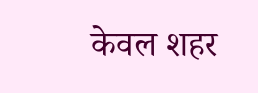केवल शहर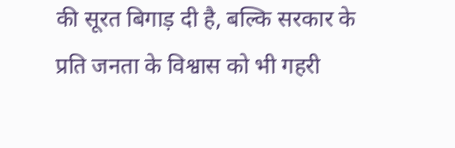की सूरत बिगाड़ दी है, बल्कि सरकार के प्रति जनता के विश्वास को भी गहरी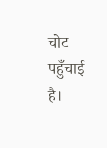चोट पहुँचाई है।